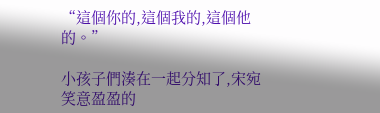“這個你的,這個我的,這個他的。”

小孩子們湊在一起分知了,宋宛笑意盈盈的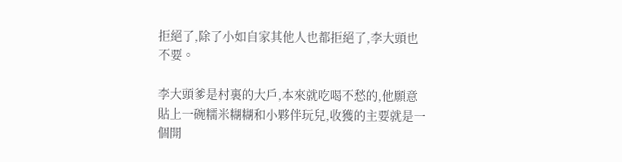拒絕了,除了小如自家其他人也都拒絕了,李大頭也不要。

李大頭爹是村裏的大戶,本來就吃喝不愁的,他願意貼上一碗糯米糊糊和小夥伴玩兒,收獲的主要就是一個開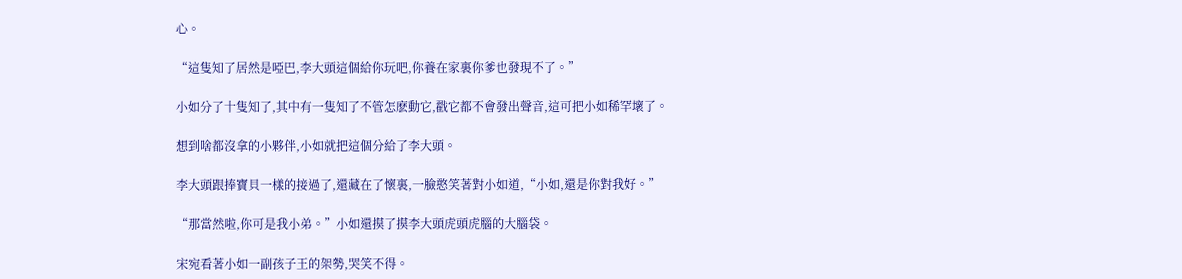心。

“這隻知了居然是啞巴,李大頭這個給你玩吧,你養在家裏你爹也發現不了。”

小如分了十隻知了,其中有一隻知了不管怎麽動它,戳它都不會發出聲音,這可把小如稀罕壞了。

想到啥都沒拿的小夥伴,小如就把這個分給了李大頭。

李大頭跟捧寶貝一樣的接過了,還藏在了懷裏,一臉憨笑著對小如道,“小如,還是你對我好。”

“那當然啦,你可是我小弟。”小如還摸了摸李大頭虎頭虎腦的大腦袋。

宋宛看著小如一副孩子王的架勢,哭笑不得。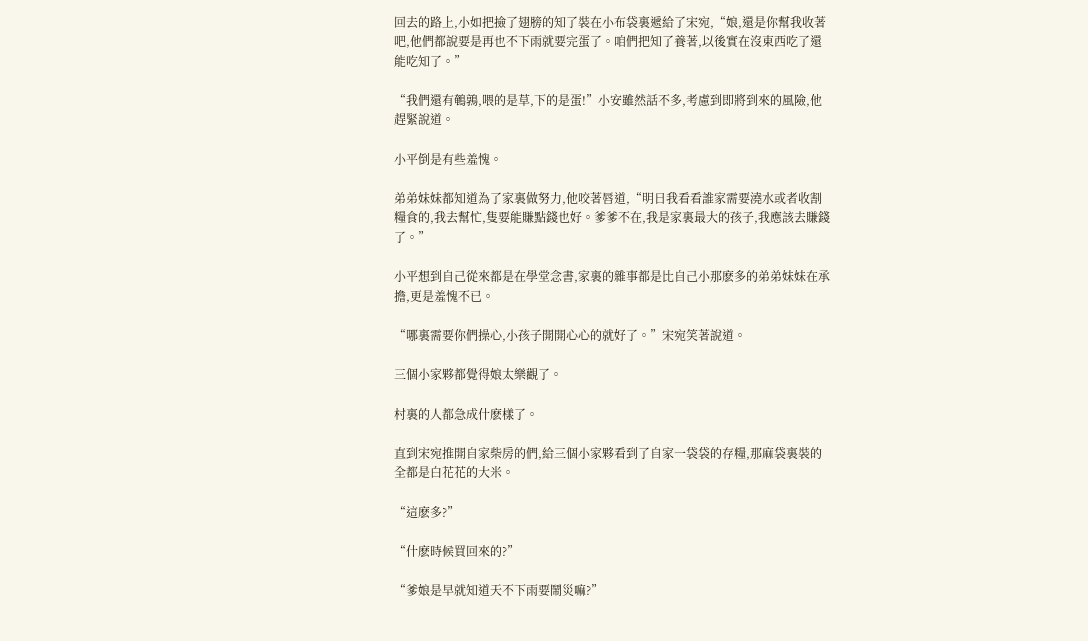回去的路上,小如把撿了翅膀的知了裝在小布袋裏遞給了宋宛,“娘,還是你幫我收著吧,他們都說要是再也不下雨就要完蛋了。咱們把知了養著,以後實在沒東西吃了還能吃知了。”

“我們還有鵪鶉,喂的是草,下的是蛋!”小安雖然話不多,考慮到即將到來的風險,他趕緊說道。

小平倒是有些羞愧。

弟弟妹妹都知道為了家裏做努力,他咬著唇道,“明日我看看誰家需要澆水或者收割糧食的,我去幫忙,隻要能賺點錢也好。爹爹不在,我是家裏最大的孩子,我應該去賺錢了。”

小平想到自己從來都是在學堂念書,家裏的雜事都是比自己小那麽多的弟弟妹妹在承擔,更是羞愧不已。

“哪裏需要你們操心,小孩子開開心心的就好了。”宋宛笑著說道。

三個小家夥都覺得娘太樂觀了。

村裏的人都急成什麽樣了。

直到宋宛推開自家柴房的們,給三個小家夥看到了自家一袋袋的存糧,那麻袋裏裝的全都是白花花的大米。

“這麽多?”

“什麽時候買回來的?”

“爹娘是早就知道天不下雨要鬧災嘛?”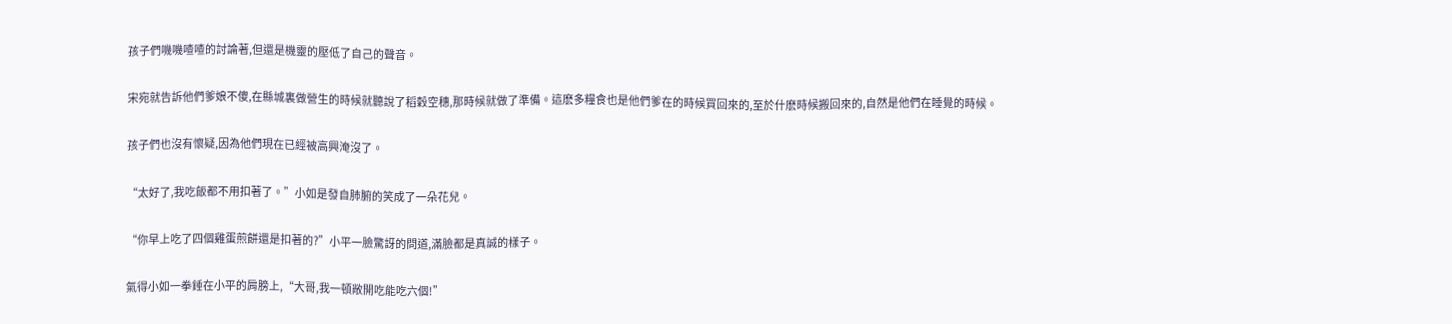孩子們嘰嘰喳喳的討論著,但還是機靈的壓低了自己的聲音。

宋宛就告訴他們爹娘不傻,在縣城裏做營生的時候就聽說了稻穀空穗,那時候就做了準備。這麽多糧食也是他們爹在的時候買回來的,至於什麽時候搬回來的,自然是他們在睡覺的時候。

孩子們也沒有懷疑,因為他們現在已經被高興淹沒了。

“太好了,我吃飯都不用扣著了。”小如是發自肺腑的笑成了一朵花兒。

“你早上吃了四個雞蛋煎餅還是扣著的?”小平一臉驚訝的問道,滿臉都是真誠的樣子。

氣得小如一拳錘在小平的肩膀上,“大哥,我一頓敞開吃能吃六個!”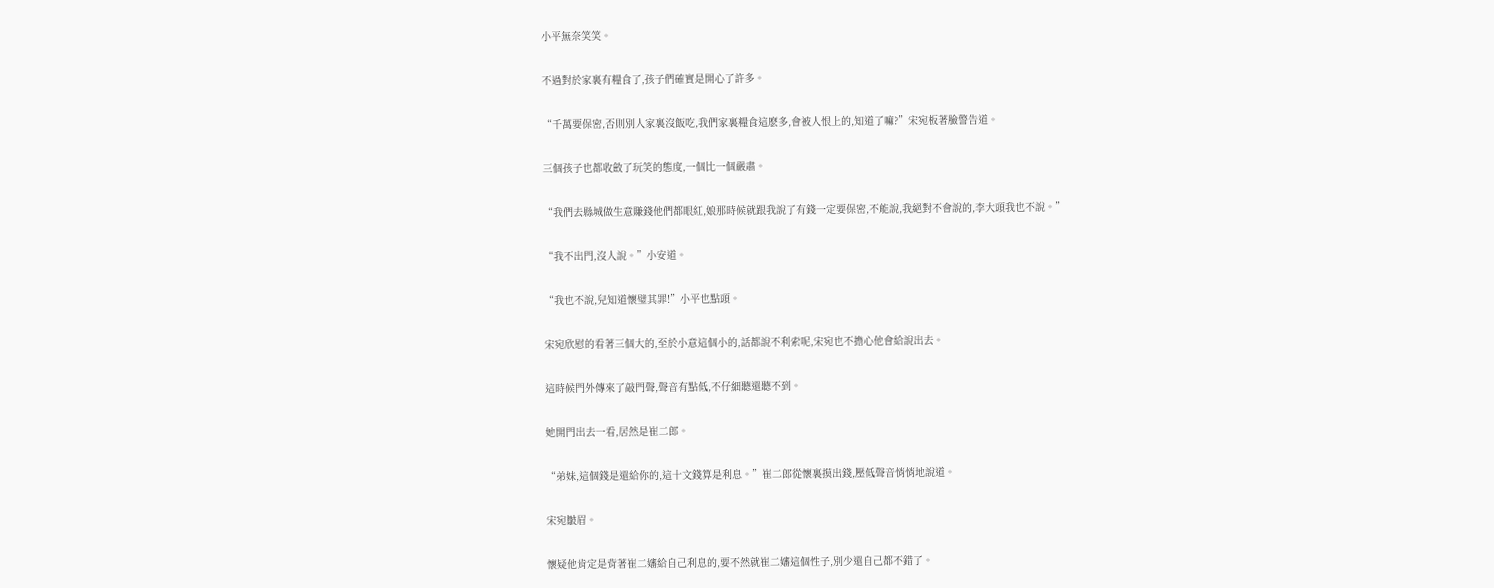小平無奈笑笑。

不過對於家裏有糧食了,孩子們確實是開心了許多。

“千萬要保密,否則別人家裏沒飯吃,我們家裏糧食這麽多,會被人恨上的,知道了嘛?”宋宛板著臉警告道。

三個孩子也都收斂了玩笑的態度,一個比一個嚴肅。

“我們去縣城做生意賺錢他們都眼紅,娘那時候就跟我說了有錢一定要保密,不能說,我絕對不會說的,李大頭我也不說。”

“我不出門,沒人說。”小安道。

“我也不說,兒知道懷璧其罪!”小平也點頭。

宋宛欣慰的看著三個大的,至於小意這個小的,話都說不利索呢,宋宛也不擔心他會給說出去。

這時候門外傳來了敲門聲,聲音有點低,不仔細聽還聽不到。

她開門出去一看,居然是崔二郎。

“弟妹,這個錢是還給你的,這十文錢算是利息。”崔二郎從懷裏摸出錢,壓低聲音悄悄地說道。

宋宛皺眉。

懷疑他肯定是背著崔二嬸給自己利息的,要不然就崔二嬸這個性子,別少還自己都不錯了。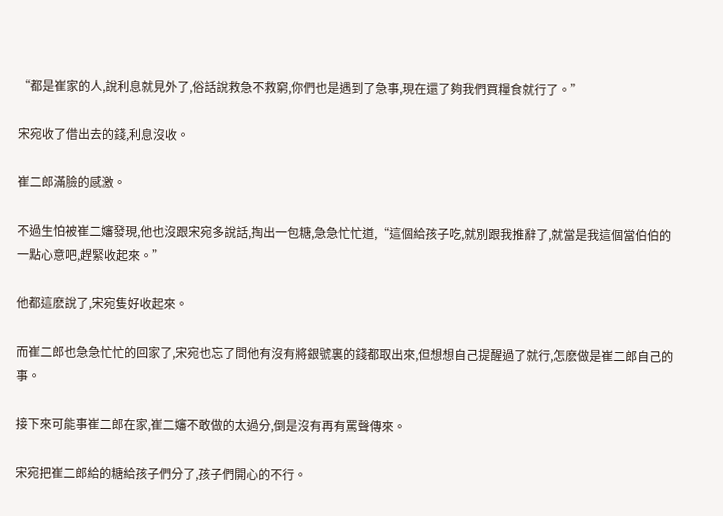“都是崔家的人,說利息就見外了,俗話說救急不救窮,你們也是遇到了急事,現在還了夠我們買糧食就行了。”

宋宛收了借出去的錢,利息沒收。

崔二郎滿臉的感激。

不過生怕被崔二嬸發現,他也沒跟宋宛多說話,掏出一包糖,急急忙忙道,“這個給孩子吃,就別跟我推辭了,就當是我這個當伯伯的一點心意吧,趕緊收起來。”

他都這麽說了,宋宛隻好收起來。

而崔二郎也急急忙忙的回家了,宋宛也忘了問他有沒有將銀號裏的錢都取出來,但想想自己提醒過了就行,怎麽做是崔二郎自己的事。

接下來可能事崔二郎在家,崔二嬸不敢做的太過分,倒是沒有再有罵聲傳來。

宋宛把崔二郎給的糖給孩子們分了,孩子們開心的不行。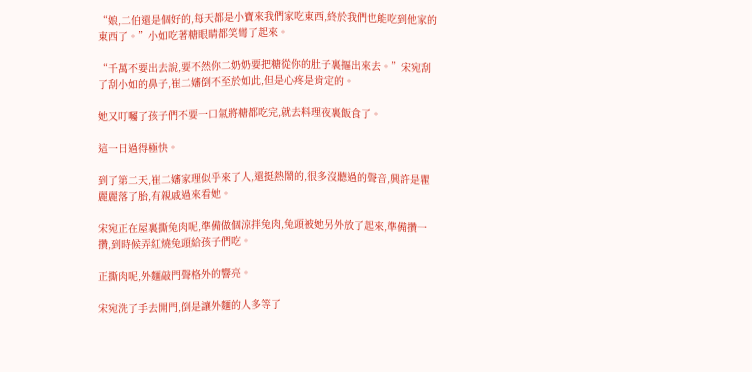“娘,二伯還是個好的,每天都是小寶來我們家吃東西,終於我們也能吃到他家的東西了。”小如吃著糖眼睛都笑彎了起來。

“千萬不要出去說,要不然你二奶奶要把糖從你的肚子裏摳出來去。”宋宛刮了刮小如的鼻子,崔二嬸倒不至於如此,但是心疼是肯定的。

她又叮囑了孩子們不要一口氣將糖都吃完,就去料理夜裏飯食了。

這一日過得極快。

到了第二天,崔二嬸家理似乎來了人,還挺熱鬧的,很多沒聽過的聲音,興許是瞿麗麗落了胎,有親戚過來看她。

宋宛正在屋裏撕兔肉呢,準備做個涼拌兔肉,兔頭被她另外放了起來,準備攢一攢,到時候弄紅燒兔頭給孩子們吃。

正撕肉呢,外麵敲門聲格外的響亮。

宋宛洗了手去開門,倒是讓外麵的人多等了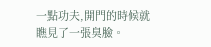一點功夫,開門的時候就瞧見了一張臭臉。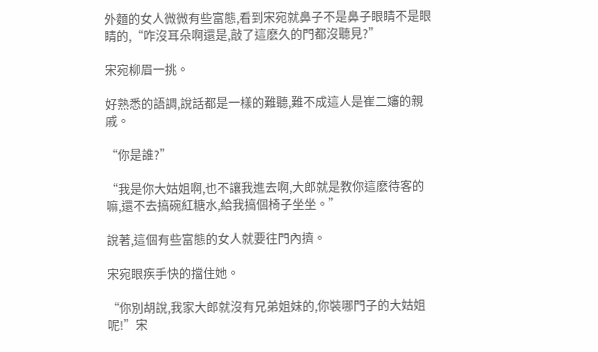外麵的女人微微有些富態,看到宋宛就鼻子不是鼻子眼睛不是眼睛的,“咋沒耳朵啊還是,敲了這麽久的門都沒聽見?”

宋宛柳眉一挑。

好熟悉的語調,說話都是一樣的難聽,難不成這人是崔二嬸的親戚。

“你是誰?”

“我是你大姑姐啊,也不讓我進去啊,大郎就是教你這麽待客的嘛,還不去搞碗紅糖水,給我搞個椅子坐坐。”

說著,這個有些富態的女人就要往門內擠。

宋宛眼疾手快的擋住她。

“你別胡說,我家大郎就沒有兄弟姐妹的,你裝哪門子的大姑姐呢!”宋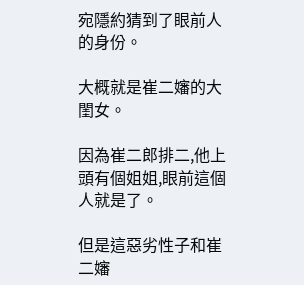宛隱約猜到了眼前人的身份。

大概就是崔二嬸的大閨女。

因為崔二郎排二,他上頭有個姐姐,眼前這個人就是了。

但是這惡劣性子和崔二嬸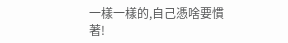一樣一樣的,自己憑啥要慣著!